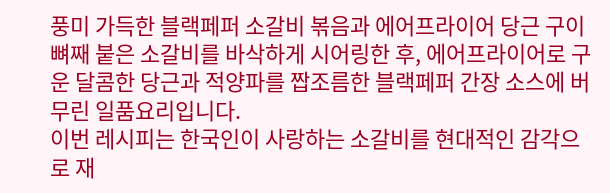풍미 가득한 블랙페퍼 소갈비 볶음과 에어프라이어 당근 구이
뼈째 붙은 소갈비를 바삭하게 시어링한 후, 에어프라이어로 구운 달콤한 당근과 적양파를 짭조름한 블랙페퍼 간장 소스에 버무린 일품요리입니다.
이번 레시피는 한국인이 사랑하는 소갈비를 현대적인 감각으로 재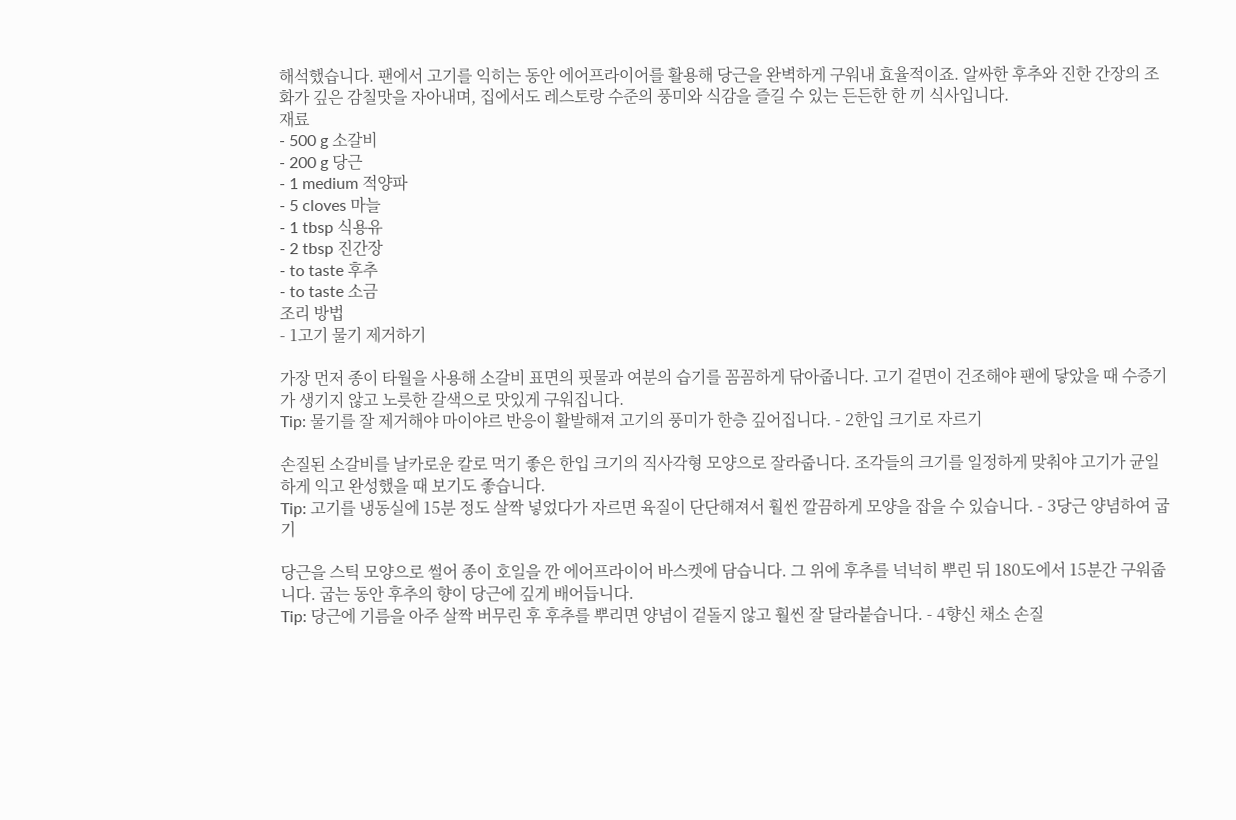해석했습니다. 팬에서 고기를 익히는 동안 에어프라이어를 활용해 당근을 완벽하게 구워내 효율적이죠. 알싸한 후추와 진한 간장의 조화가 깊은 감칠맛을 자아내며, 집에서도 레스토랑 수준의 풍미와 식감을 즐길 수 있는 든든한 한 끼 식사입니다.
재료
- 500 g 소갈비
- 200 g 당근
- 1 medium 적양파
- 5 cloves 마늘
- 1 tbsp 식용유
- 2 tbsp 진간장
- to taste 후추
- to taste 소금
조리 방법
- 1고기 물기 제거하기

가장 먼저 종이 타월을 사용해 소갈비 표면의 핏물과 여분의 습기를 꼼꼼하게 닦아줍니다. 고기 겉면이 건조해야 팬에 닿았을 때 수증기가 생기지 않고 노릇한 갈색으로 맛있게 구워집니다.
Tip: 물기를 잘 제거해야 마이야르 반응이 활발해져 고기의 풍미가 한층 깊어집니다. - 2한입 크기로 자르기

손질된 소갈비를 날카로운 칼로 먹기 좋은 한입 크기의 직사각형 모양으로 잘라줍니다. 조각들의 크기를 일정하게 맞춰야 고기가 균일하게 익고 완성했을 때 보기도 좋습니다.
Tip: 고기를 냉동실에 15분 정도 살짝 넣었다가 자르면 육질이 단단해져서 훨씬 깔끔하게 모양을 잡을 수 있습니다. - 3당근 양념하여 굽기

당근을 스틱 모양으로 썰어 종이 호일을 깐 에어프라이어 바스켓에 담습니다. 그 위에 후추를 넉넉히 뿌린 뒤 180도에서 15분간 구워줍니다. 굽는 동안 후추의 향이 당근에 깊게 배어듭니다.
Tip: 당근에 기름을 아주 살짝 버무린 후 후추를 뿌리면 양념이 겉돌지 않고 훨씬 잘 달라붙습니다. - 4향신 채소 손질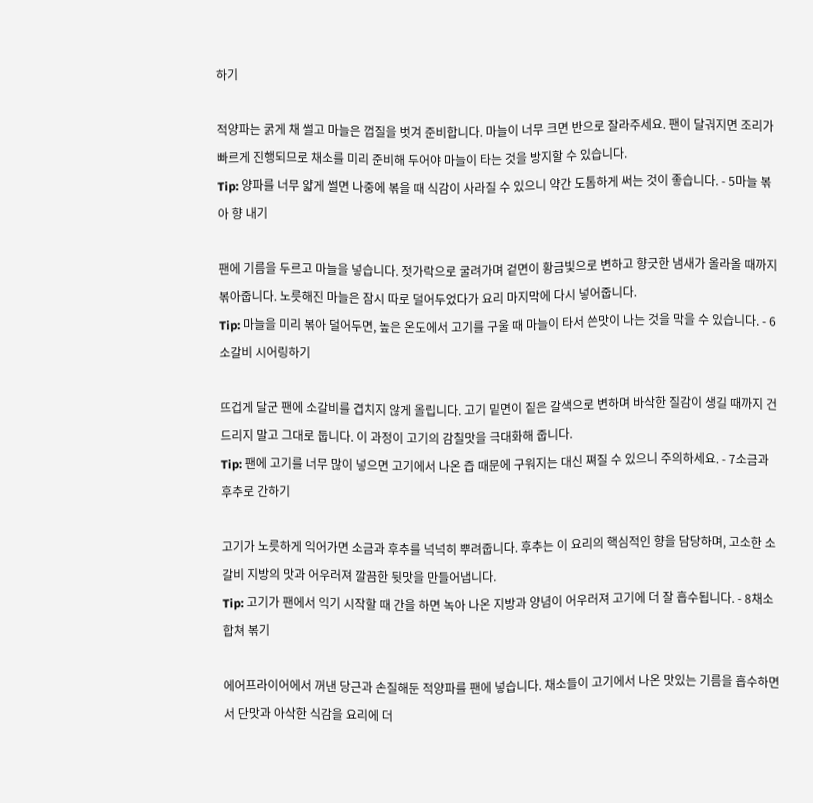하기

적양파는 굵게 채 썰고 마늘은 껍질을 벗겨 준비합니다. 마늘이 너무 크면 반으로 잘라주세요. 팬이 달궈지면 조리가 빠르게 진행되므로 채소를 미리 준비해 두어야 마늘이 타는 것을 방지할 수 있습니다.
Tip: 양파를 너무 얇게 썰면 나중에 볶을 때 식감이 사라질 수 있으니 약간 도톰하게 써는 것이 좋습니다. - 5마늘 볶아 향 내기

팬에 기름을 두르고 마늘을 넣습니다. 젓가락으로 굴려가며 겉면이 황금빛으로 변하고 향긋한 냄새가 올라올 때까지 볶아줍니다. 노릇해진 마늘은 잠시 따로 덜어두었다가 요리 마지막에 다시 넣어줍니다.
Tip: 마늘을 미리 볶아 덜어두면, 높은 온도에서 고기를 구울 때 마늘이 타서 쓴맛이 나는 것을 막을 수 있습니다. - 6소갈비 시어링하기

뜨겁게 달군 팬에 소갈비를 겹치지 않게 올립니다. 고기 밑면이 짙은 갈색으로 변하며 바삭한 질감이 생길 때까지 건드리지 말고 그대로 둡니다. 이 과정이 고기의 감칠맛을 극대화해 줍니다.
Tip: 팬에 고기를 너무 많이 넣으면 고기에서 나온 즙 때문에 구워지는 대신 쪄질 수 있으니 주의하세요. - 7소금과 후추로 간하기

고기가 노릇하게 익어가면 소금과 후추를 넉넉히 뿌려줍니다. 후추는 이 요리의 핵심적인 향을 담당하며, 고소한 소갈비 지방의 맛과 어우러져 깔끔한 뒷맛을 만들어냅니다.
Tip: 고기가 팬에서 익기 시작할 때 간을 하면 녹아 나온 지방과 양념이 어우러져 고기에 더 잘 흡수됩니다. - 8채소 합쳐 볶기

에어프라이어에서 꺼낸 당근과 손질해둔 적양파를 팬에 넣습니다. 채소들이 고기에서 나온 맛있는 기름을 흡수하면서 단맛과 아삭한 식감을 요리에 더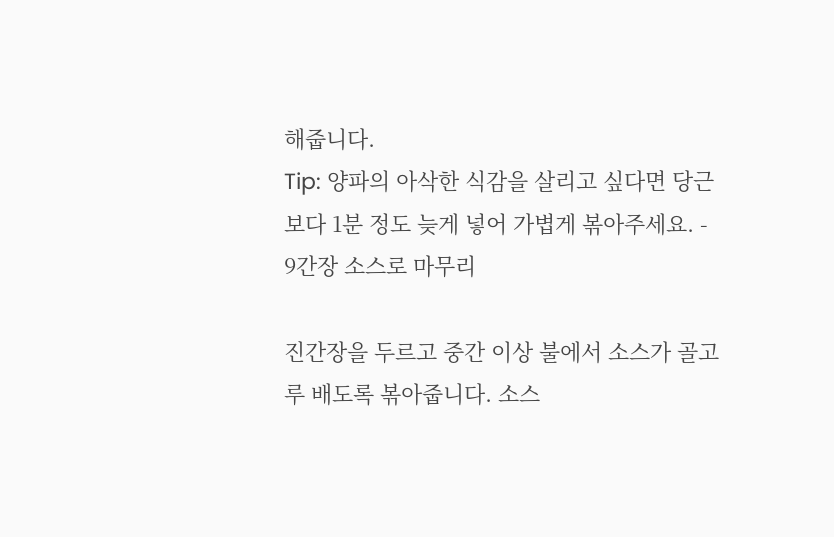해줍니다.
Tip: 양파의 아삭한 식감을 살리고 싶다면 당근보다 1분 정도 늦게 넣어 가볍게 볶아주세요. - 9간장 소스로 마무리

진간장을 두르고 중간 이상 불에서 소스가 골고루 배도록 볶아줍니다. 소스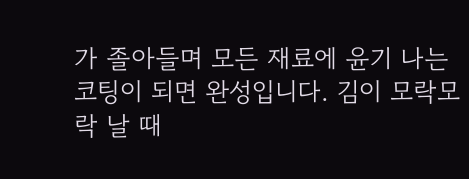가 졸아들며 모든 재료에 윤기 나는 코팅이 되면 완성입니다. 김이 모락모락 날 때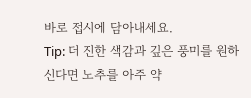바로 접시에 담아내세요.
Tip: 더 진한 색감과 깊은 풍미를 원하신다면 노추를 아주 약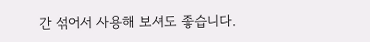간 섞어서 사용해 보셔도 좋습니다.